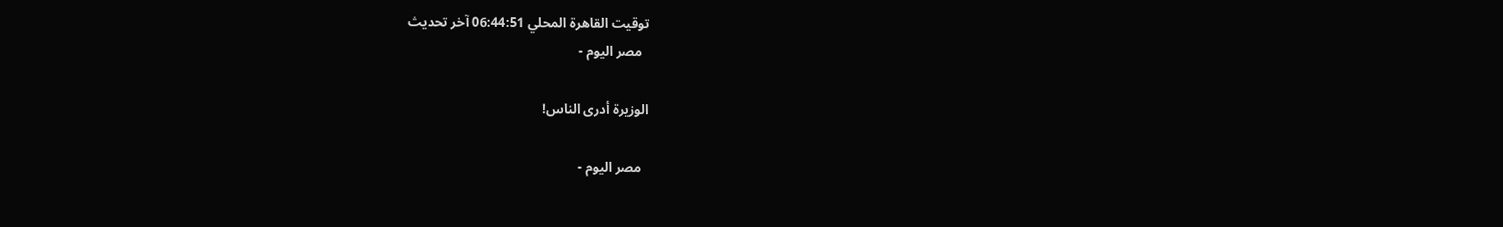توقيت القاهرة المحلي 06:44:51 آخر تحديث
  مصر اليوم -

الوزيرة أدرى الناس!

  مصر اليوم -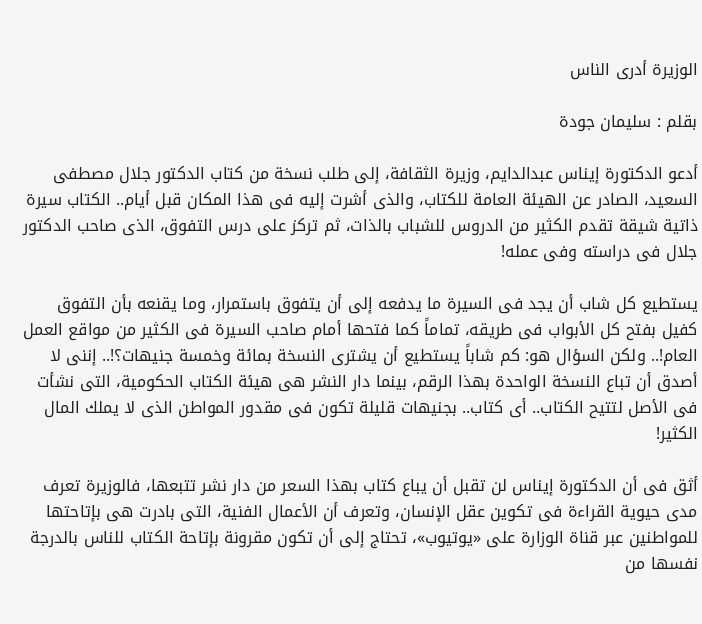الوزيرة أدرى الناس

بقلم : سليمان جودة

أدعو الدكتورة إيناس عبدالدايم، وزيرة الثقافة، إلى طلب نسخة من كتاب الدكتور جلال مصطفى السعيد، الصادر عن الهيئة العامة للكتاب، والذى أشرت إليه فى هذا المكان قبل أيام.. الكتاب سيرة ذاتية شيقة تقدم الكثير من الدروس للشباب بالذات، ثم تركز على درس التفوق، الذى صاحب الدكتور جلال فى دراسته وفى عمله!

يستطيع كل شاب أن يجد فى السيرة ما يدفعه إلى أن يتفوق باستمرار، وما يقنعه بأن التفوق كفيل بفتح كل الأبواب فى طريقه، تماماً كما فتحها أمام صاحب السيرة فى الكثير من مواقع العمل العام!.. ولكن السؤال هو: كم شاباً يستطيع أن يشترى النسخة بمائة وخمسة جنيهات؟!.. إننى لا أصدق أن تباع النسخة الواحدة بهذا الرقم، بينما دار النشر هى هيئة الكتاب الحكومية، التى نشأت فى الأصل لتتيح الكتاب.. أى كتاب.. بجنيهات قليلة تكون فى مقدور المواطن الذى لا يملك المال الكثير!

أثق فى أن الدكتورة إيناس لن تقبل أن يباع كتاب بهذا السعر من دار نشر تتبعها، فالوزيرة تعرف مدى حيوية القراءة فى تكوين عقل الإنسان، وتعرف أن الأعمال الفنية، التى بادرت هى بإتاحتها للمواطنين عبر قناة الوزارة على «يوتيوب»، تحتاج إلى أن تكون مقرونة بإتاحة الكتاب للناس بالدرجة نفسها من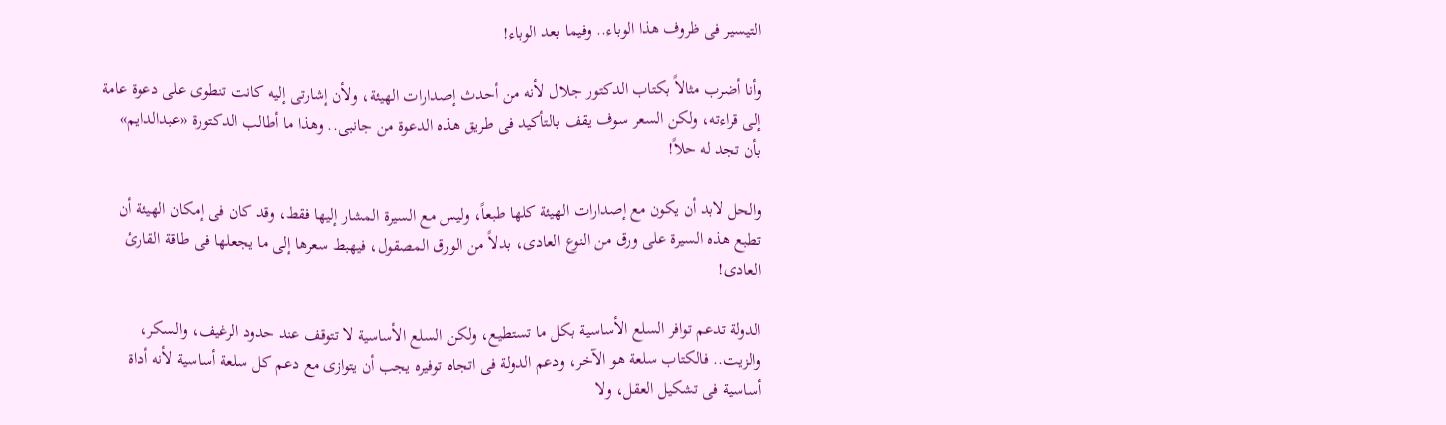التيسير فى ظروف هذا الوباء.. وفيما بعد الوباء!

وأنا أضرب مثالاً بكتاب الدكتور جلال لأنه من أحدث إصدارات الهيئة، ولأن إشارتى إليه كانت تنطوى على دعوة عامة إلى قراءته، ولكن السعر سوف يقف بالتأكيد فى طريق هذه الدعوة من جانبى.. وهذا ما أطالب الدكتورة «عبدالدايم» بأن تجد له حلاً!

والحل لابد أن يكون مع إصدارات الهيئة كلها طبعاً، وليس مع السيرة المشار إليها فقط، وقد كان فى إمكان الهيئة أن تطبع هذه السيرة على ورق من النوع العادى، بدلاً من الورق المصقول، فيهبط سعرها إلى ما يجعلها فى طاقة القارئ العادى!

الدولة تدعم توافر السلع الأساسية بكل ما تستطيع، ولكن السلع الأساسية لا تتوقف عند حدود الرغيف، والسكر، والزيت.. فالكتاب سلعة هو الآخر، ودعم الدولة فى اتجاه توفيره يجب أن يتوازى مع دعم كل سلعة أساسية لأنه أداة أساسية فى تشكيل العقل، ولا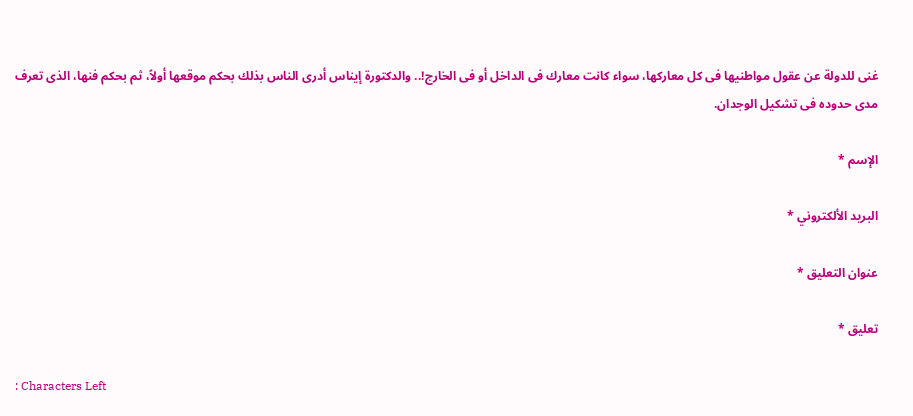غنى للدولة عن عقول مواطنيها فى كل معاركها، سواء كانت معارك فى الداخل أو فى الخارج!.. والدكتورة إيناس أدرى الناس بذلك بحكم موقعها أولاً، ثم بحكم فنها، الذى تعرف مدى حدوده فى تشكيل الوجدان.

الإسم *

البريد الألكتروني *

عنوان التعليق *

تعليق *

: Characters Left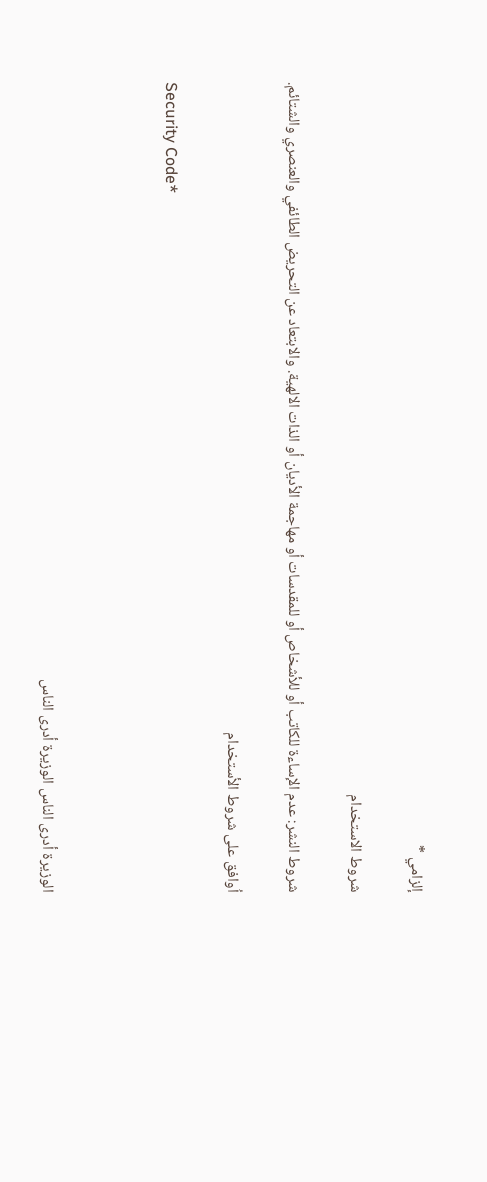إلزامي *

شروط الاستخدام

شروط النشر: عدم الإساءة للكاتب أو للأشخاص أو للمقدسات أو مهاجمة الأديان أو الذات الالهية. والابتعاد عن التحريض الطائفي والعنصري والشتائم.

اُوافق على شروط الأستخدام

Security Code*



الوزيرة أدرى الناس الوزيرة أدرى الناس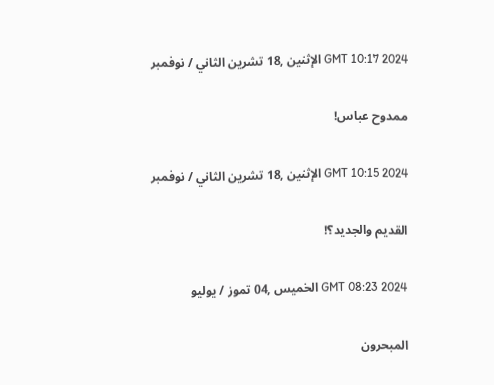GMT 10:17 2024 الإثنين ,18 تشرين الثاني / نوفمبر

ممدوح عباس!

GMT 10:15 2024 الإثنين ,18 تشرين الثاني / نوفمبر

القديم والجديد؟!

GMT 08:23 2024 الخميس ,04 تموز / يوليو

المبحرون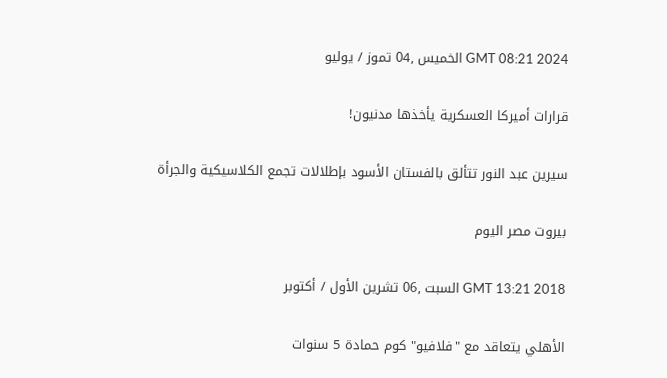GMT 08:21 2024 الخميس ,04 تموز / يوليو

قرارات أميركا العسكرية يأخذها مدنيون!

سيرين عبد النور تتألق بالفستان الأسود بإطلالات تجمع الكلاسيكية والجرأة

بيروت مصر اليوم

GMT 13:21 2018 السبت ,06 تشرين الأول / أكتوبر

الأهلي يتعاقد مع "فلافيو" كوم حمادة 5 سنوات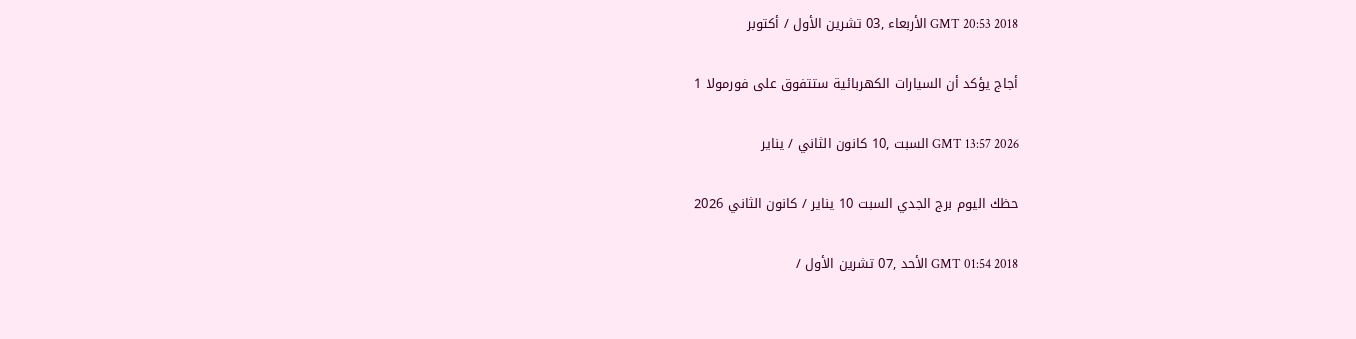GMT 20:53 2018 الأربعاء ,03 تشرين الأول / أكتوبر

أجاج يؤكد أن السيارات الكهربائية ستتفوق على فورمولا 1

GMT 13:57 2026 السبت ,10 كانون الثاني / يناير

حظك اليوم برج الجدي السبت 10 يناير / كانون الثاني 2026

GMT 01:54 2018 الأحد ,07 تشرين الأول /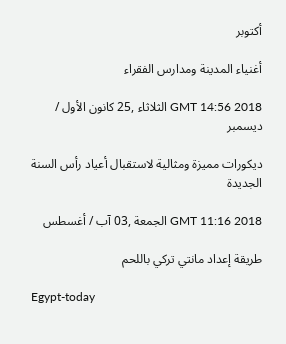أكتوبر

أغنياء المدينة ومدارس الفقراء

GMT 14:56 2018 الثلاثاء ,25 كانون الأول / ديسمبر

ديكورات مميزة ومثالية لاستقبال أعياد رأس السنة الجديدة

GMT 11:16 2018 الجمعة ,03 آب / أغسطس

طريقة إعداد مانتي تركي باللحم

Egypt-today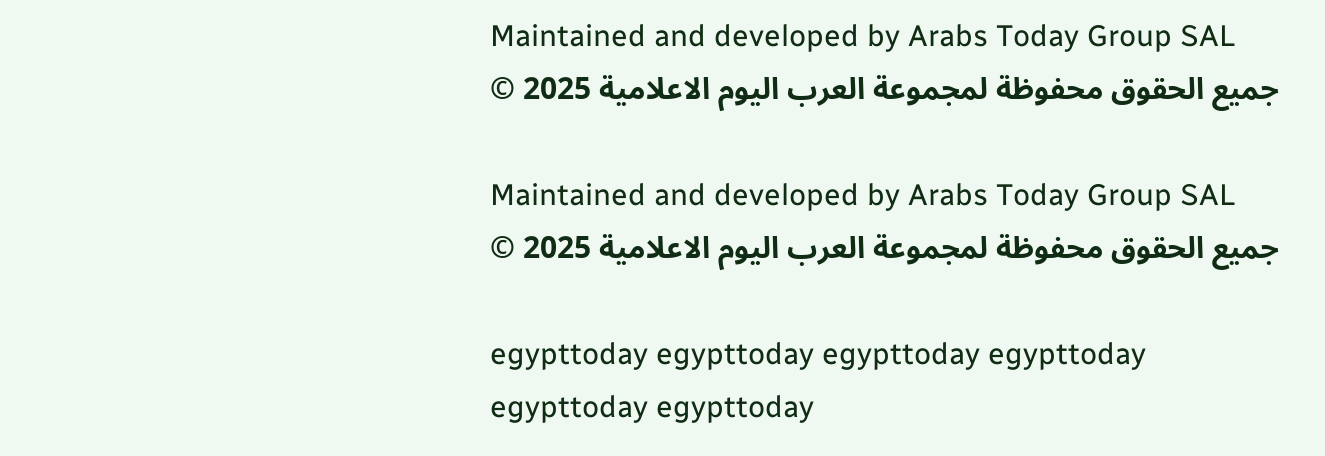Maintained and developed by Arabs Today Group SAL
جميع الحقوق محفوظة لمجموعة العرب اليوم الاعلامية 2025 ©

Maintained and developed by Arabs Today Group SAL
جميع الحقوق محفوظة لمجموعة العرب اليوم الاعلامية 2025 ©

egypttoday egypttoday egypttoday egypttoday
egypttoday egypttoday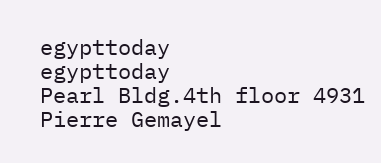egypttoday
egypttoday
Pearl Bldg.4th floor 4931 Pierre Gemayel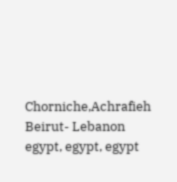Chorniche,Achrafieh Beirut- Lebanon
egypt, egypt, egypt